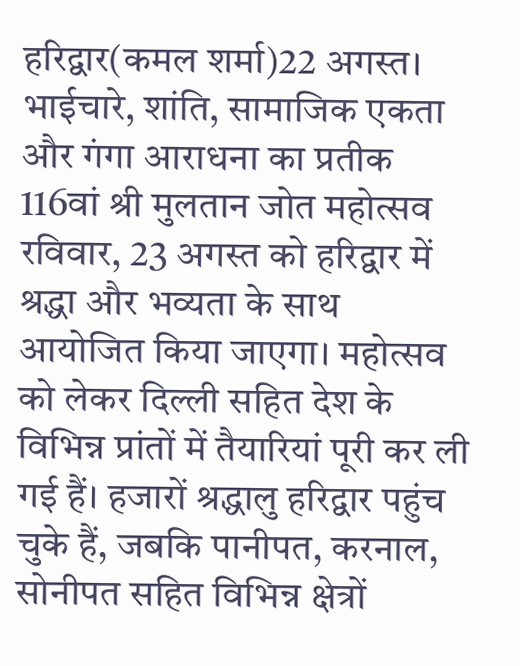हरिद्वार(कमल शर्मा)22 अगस्त। भाईचारे, शांति, सामाजिक एकता और गंगा आराधना का प्रतीक 116वां श्री मुलतान जोत महोत्सव रविवार, 23 अगस्त को हरिद्वार में श्रद्धा और भव्यता के साथ आयोजित किया जाएगा। महोत्सव को लेकर दिल्ली सहित देश के विभिन्न प्रांतों में तैयारियां पूरी कर ली गई हैं। हजारों श्रद्धालु हरिद्वार पहुंच चुके हैं, जबकि पानीपत, करनाल, सोनीपत सहित विभिन्न क्षेत्रों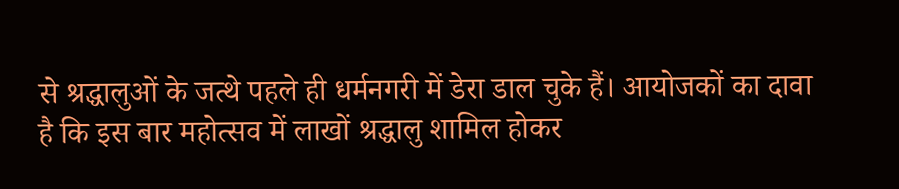से श्रद्धालुओं के जत्थे पहले ही धर्मनगरी में डेरा डाल चुके हैं। आयोजकों का दावा है कि इस बार महोत्सव में लाखों श्रद्धालु शामिल होकर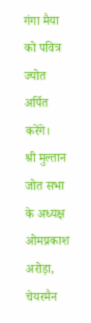गंगा मैया को पवित्र ज्योत अर्पित करेंगे।
श्री मुल्तान जोत सभा के अध्यक्ष ओमप्रकाश अरोड़ा, चेयरमैन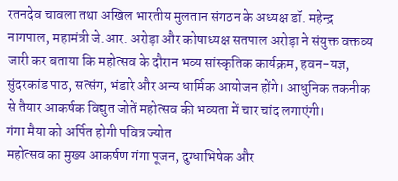रतनदेव चावला तथा अखिल भारतीय मुलतान संगठन के अध्यक्ष डॉ. महेन्द्र नागपाल, महामंत्री जे.आर. अरोड़ा और कोषाध्यक्ष सतपाल अरोड़ा ने संयुक्त वक्तव्य जारी कर बताया कि महोत्सव के दौरान भव्य सांस्कृतिक कार्यक्रम, हवन-यज्ञ, सुंदरकांड पाठ, सत्संग, भंडारे और अन्य धार्मिक आयोजन होंगे। आधुनिक तकनीक से तैयार आकर्षक विद्युत जोतें महोत्सव की भव्यता में चार चांद लगाएंगी।
गंगा मैया को अर्पित होगी पवित्र ज्योत
महोत्सव का मुख्य आकर्षण गंगा पूजन, दुग्धाभिषेक और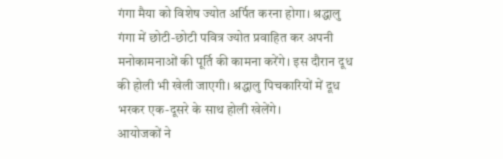गंगा मैया को विशेष ज्योत अर्पित करना होगा। श्रद्धालु गंगा में छोटी-छोटी पवित्र ज्योत प्रवाहित कर अपनी मनोकामनाओं की पूर्ति की कामना करेंगे। इस दौरान दूध की होली भी खेली जाएगी। श्रद्धालु पिचकारियों में दूध भरकर एक-दूसरे के साथ होली खेलेंगे।
आयोजकों ने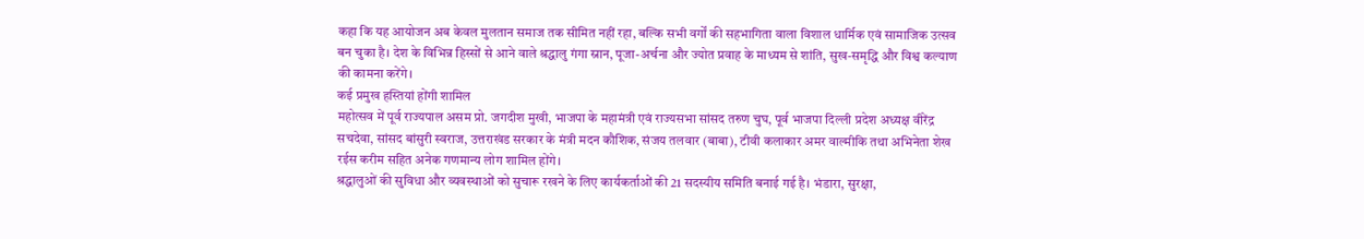कहा कि यह आयोजन अब केवल मुलतान समाज तक सीमित नहीं रहा, बल्कि सभी वर्गों की सहभागिता वाला विशाल धार्मिक एवं सामाजिक उत्सव बन चुका है। देश के विभिन्न हिस्सों से आने वाले श्रद्धालु गंगा स्नान, पूजा-अर्चना और ज्योत प्रवाह के माध्यम से शांति, सुख-समृद्धि और विश्व कल्याण की कामना करेंगे।
कई प्रमुख हस्तियां होंगी शामिल
महोत्सव में पूर्व राज्यपाल असम प्रो. जगदीश मुखी, भाजपा के महामंत्री एवं राज्यसभा सांसद तरुण चुघ, पूर्व भाजपा दिल्ली प्रदेश अध्यक्ष वीरेंद्र सचदेवा, सांसद बांसुरी स्वराज, उत्तराखंड सरकार के मंत्री मदन कौशिक, संजय तलवार (बाबा), टीवी कलाकार अमर वाल्मीकि तथा अभिनेता शेख रईस करीम सहित अनेक गणमान्य लोग शामिल होंगे।
श्रद्धालुओं की सुविधा और व्यवस्थाओं को सुचारू रखने के लिए कार्यकर्ताओं की 21 सदस्यीय समिति बनाई गई है। भंडारा, सुरक्षा,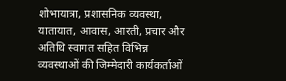शोभायात्रा, प्रशासनिक व्यवस्था, यातायात, आवास, आरती, प्रचार और अतिथि स्वागत सहित विभिन्न व्यवस्थाओं की जिम्मेदारी कार्यकर्ताओं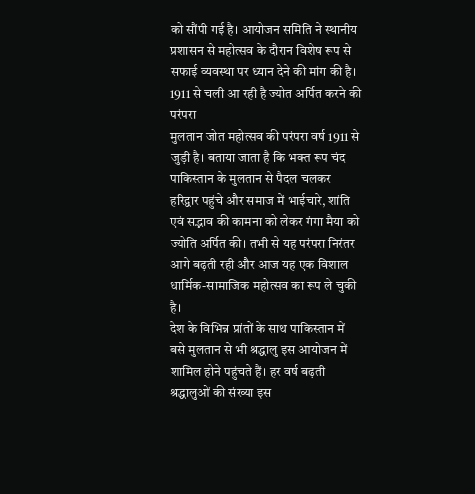को सौंपी गई है। आयोजन समिति ने स्थानीय प्रशासन से महोत्सव के दौरान विशेष रूप से सफाई व्यवस्था पर ध्यान देने की मांग की है।
1911 से चली आ रही है ज्योत अर्पित करने की परंपरा
मुलतान जोत महोत्सव की परंपरा वर्ष 1911 से जुड़ी है। बताया जाता है कि भक्त रूप चंद पाकिस्तान के मुलतान से पैदल चलकर हरिद्वार पहुंचे और समाज में भाईचारे, शांति एवं सद्भाव की कामना को लेकर गंगा मैया को ज्योति अर्पित की। तभी से यह परंपरा निरंतर आगे बढ़ती रही और आज यह एक विशाल धार्मिक-सामाजिक महोत्सव का रूप ले चुकी है।
देश के विभिन्न प्रांतों के साथ पाकिस्तान में बसे मुलतान से भी श्रद्धालु इस आयोजन में शामिल होने पहुंचते हैं। हर वर्ष बढ़ती श्रद्धालुओं की संख्या इस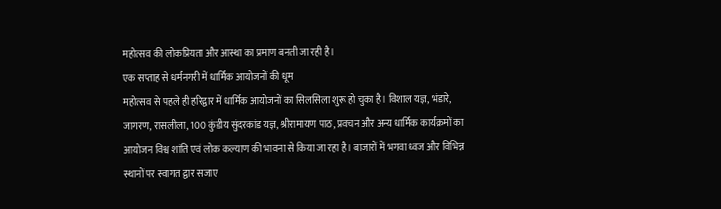महोत्सव की लोकप्रियता और आस्था का प्रमाण बनती जा रही है।
एक सप्ताह से धर्मनगरी में धार्मिक आयोजनों की धूम
महोत्सव से पहले ही हरिद्वार में धार्मिक आयोजनों का सिलसिला शुरू हो चुका है। विशाल यज्ञ, भंडारे, जागरण, रासलीला, 100 कुंडीय सुंदरकांड यज्ञ, श्रीरामायण पाठ, प्रवचन और अन्य धार्मिक कार्यक्रमों का आयोजन विश्व शांति एवं लोक कल्याण की भावना से किया जा रहा है। बाजारों में भगवा ध्वज और विभिन्न स्थानों पर स्वागत द्वार सजाए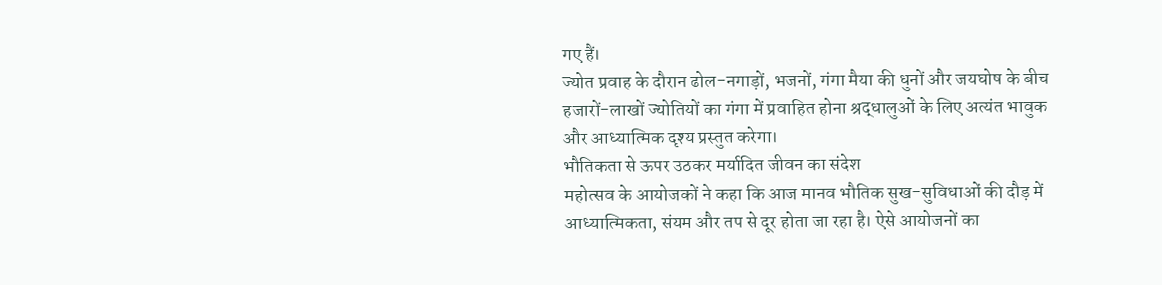गए हैं।
ज्योत प्रवाह के दौरान ढोल-नगाड़ों, भजनों, गंगा मैया की धुनों और जयघोष के बीच हजारों-लाखों ज्योतियों का गंगा में प्रवाहित होना श्रद्धालुओं के लिए अत्यंत भावुक और आध्यात्मिक दृश्य प्रस्तुत करेगा।
भौतिकता से ऊपर उठकर मर्यादित जीवन का संदेश
महोत्सव के आयोजकों ने कहा कि आज मानव भौतिक सुख-सुविधाओं की दौड़ में आध्यात्मिकता, संयम और तप से दूर होता जा रहा है। ऐसे आयोजनों का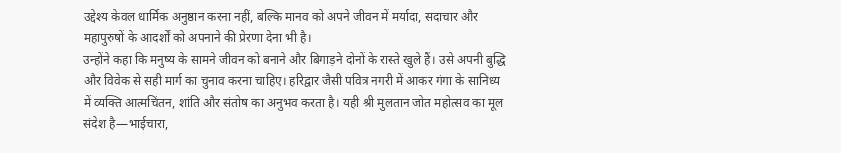उद्देश्य केवल धार्मिक अनुष्ठान करना नहीं, बल्कि मानव को अपने जीवन में मर्यादा, सदाचार और महापुरुषों के आदर्शों को अपनाने की प्रेरणा देना भी है।
उन्होंने कहा कि मनुष्य के सामने जीवन को बनाने और बिगाड़ने दोनों के रास्ते खुले हैं। उसे अपनी बुद्धि और विवेक से सही मार्ग का चुनाव करना चाहिए। हरिद्वार जैसी पवित्र नगरी में आकर गंगा के सानिध्य में व्यक्ति आत्मचिंतन, शांति और संतोष का अनुभव करता है। यही श्री मुलतान जोत महोत्सव का मूल संदेश है—भाईचारा,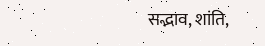सद्भाव, शांति,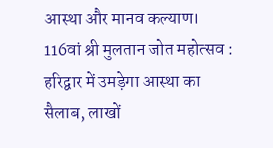आस्था और मानव कल्याण।
116वां श्री मुलतान जोत महोत्सव : हरिद्वार में उमड़ेगा आस्था का सैलाब, लाखों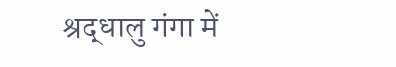श्रद्धालु गंगा में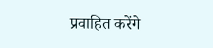प्रवाहित करेंगे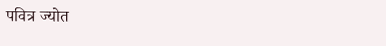पवित्र ज्योत